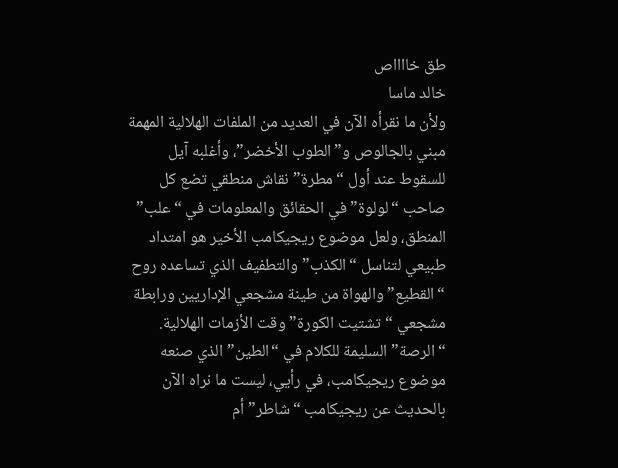طق خااااص
خالد ماسا
ولأن ما نقرأه الآن في العديد من الملفات الهلالية المهمة مبني بالجالوص و”الطوب الأخضر”، وأغلبه آيل للسقوط عند أول “مطرة” نقاش منطقي تضع كل صاحب “لولوة” في الحقائق والمعلومات في “علب” المنطق، ولعل موضوع ريجيكامب الأخير هو امتداد طبيعي لتناسل “الكذب” والتطفيف الذي تساعده روح “القطيع” والهواة من طينة مشجعي الإداريين ورابطة مشجعي “تشتيت الكورة” وقت الأزمات الهلالية.
“الرصة” السليمة للكلام في “الطين” الذي صنعه موضوع ريجيكامب، في رأيي، ليست ما نراه الآن بالحديث عن ريجيكامب “شاطر” أم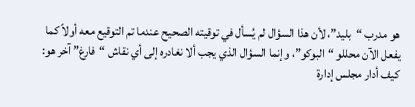هو مدرب “بليد”، لأن هذا السؤال لم يُسأل في توقيته الصحيح عندما تم التوقيع معه أولاً كما يفعل الآن محللو “البوكو”، وإنما السؤال الذي يجب ألا نغادره إلى أي نقاش “فارغ” آخر هو: كيف أدار مجلس إدارة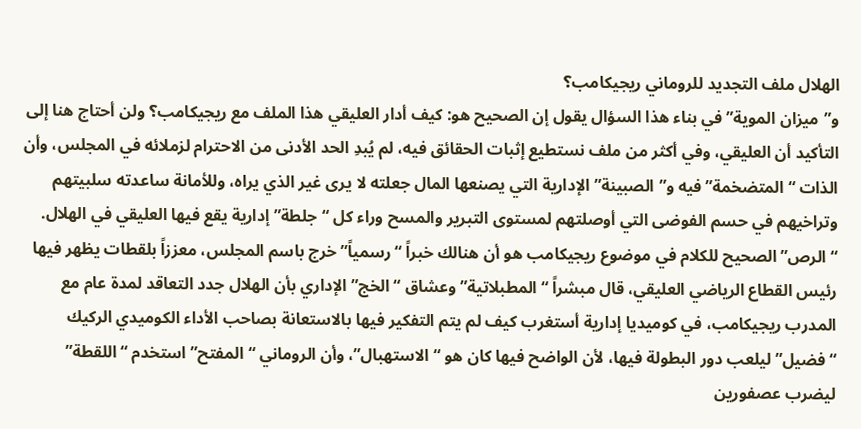الهلال ملف التجديد للروماني ريجيكامب؟
و”ميزان الموية” في بناء هذا السؤال يقول إن الصحيح هو: كيف أدار العليقي هذا الملف مع ريجيكامب؟ ولن أحتاج هنا إلى التأكيد أن العليقي، وفي أكثر من ملف نستطيع إثبات الحقائق فيه، لم يُبدِ الحد الأدنى من الاحترام لزملائه في المجلس، وأن الذات “المتضخمة” فيه و”الصبينة” الإدارية التي يصنعها المال جعلته لا يرى غير الذي يراه، وللأمانة ساعدته سلبيتهم وتراخيهم في حسم الفوضى التي أوصلتهم لمستوى التبرير والمسح وراء كل “جلطة” إدارية يقع فيها العليقي في الهلال.
“الرص” الصحيح للكلام في موضوع ريجيكامب هو أن هنالك خبراً “رسمياً” خرج باسم المجلس، معززاً بلقطات يظهر فيها رئيس القطاع الرياضي العليقي، قال مبشراً “المطبلاتية” وعشاق “الخج” الإداري بأن الهلال جدد التعاقد لمدة عام مع المدرب ريجيكامب، في كوميديا إدارية أستغرب كيف لم يتم التفكير فيها بالاستعانة بصاحب الأداء الكوميدي الركيك “فضيل” ليلعب دور البطولة فيها، لأن الواضح فيها كان هو “الاستهبال”، وأن الروماني “المفتح” استخدم “اللقطة” ليضرب عصفورين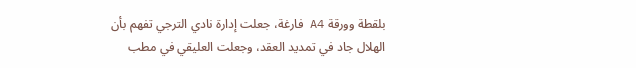بلقطة وورقة A4 فارغة، جعلت إدارة نادي الترجي تفهم بأن الهلال جاد في تمديد العقد، وجعلت العليقي في مطب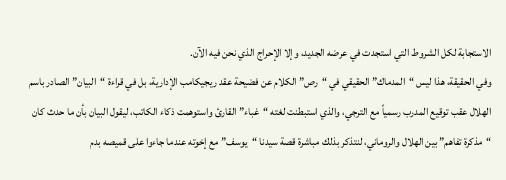الاستجابة لكل الشروط التي استجدت في عرضه الجديد، وإلا الإحراج الذي نحن فيه الآن.
وفي الحقيقة، هذا ليس “المدماك” الحقيقي في “رص” الكلام عن فضيحة عقد ريجيكامب الإدارية، بل في قراءة “البيان” الصادر باسم الهلال عقب توقيع المدرب رسمياً مع الترجي، والذي استبطنت لغته “غباء” القارئ واستوهمت ذكاء الكاتب، ليقول البيان بأن ما حدث كان “مذكرة تفاهم” بين الهلال والروماني، لنتذكر بذلك مباشرة قصة سيدنا “يوسف” مع إخوته عندما جاءوا على قميصه بدم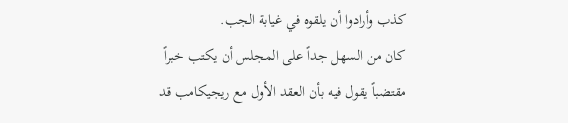كذب وأرادوا أن يلقوه في غيابة الجب.
كان من السهل جداً على المجلس أن يكتب خبراً مقتضباً يقول فيه بأن العقد الأول مع ريجيكامب قد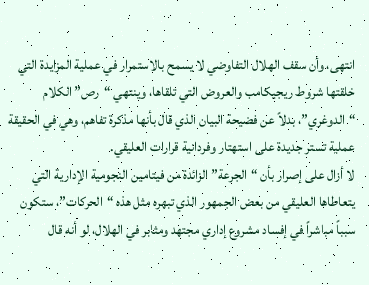انتهى، وأن سقف الهلال التفاوضي لا يسمح بالاستمرار في عملية المزايدة التي خلقتها شروط ريجيكامب والعروض التي تلقاها، وينتهي “رص” الكلام “الدوغري”، بدلاً عن فضيحة البيان الذي قال بأنها مذكرة تفاهم، وهي في الحقيقة عملية تستر جديدة على استهتار وفردانية قرارات العليقي.
لا أزال على إصرار بأن “الجرعة” الزائدة من فيتامين النجومية الإدارية التي يتعاطاها العليقي من بعض الجمهور الذي تبهره مثل هذه “الحركات”، ستكون سبباً مباشراً في إفساد مشروع إداري مجتهد ومثابر في الهلال، لو أنه قال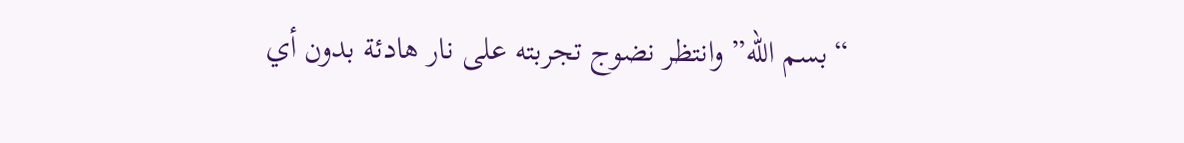“بسم الله” وانتظر نضوج تجربته على نار هادئة بدون أي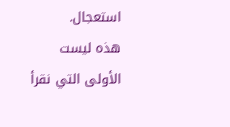استعجال.
هذه ليست الأولى التي نقرأ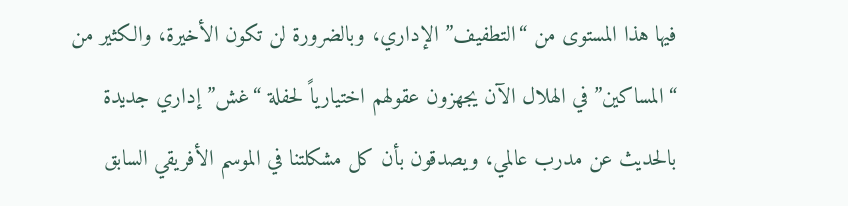فيها هذا المستوى من “التطفيف” الإداري، وبالضرورة لن تكون الأخيرة، والكثير من “المساكين” في الهلال الآن يجهزون عقولهم اختيارياً لحفلة “غش” إداري جديدة بالحديث عن مدرب عالمي، ويصدقون بأن كل مشكلتنا في الموسم الأفريقي السابق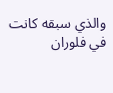والذي سبقه كانت في فلوران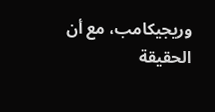وريجيكامب، مع أن الحقيقة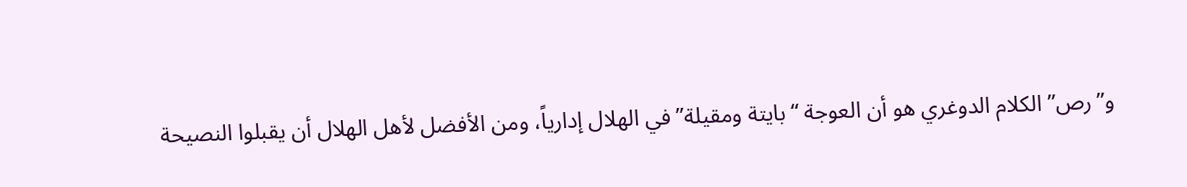و”رص” الكلام الدوغري هو أن العوجة “بايتة ومقيلة” في الهلال إدارياً، ومن الأفضل لأهل الهلال أن يقبلوا النصيحة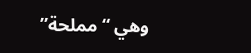وهي “مملحة”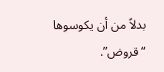بدلاً من أن يكوسوها “قروض”.